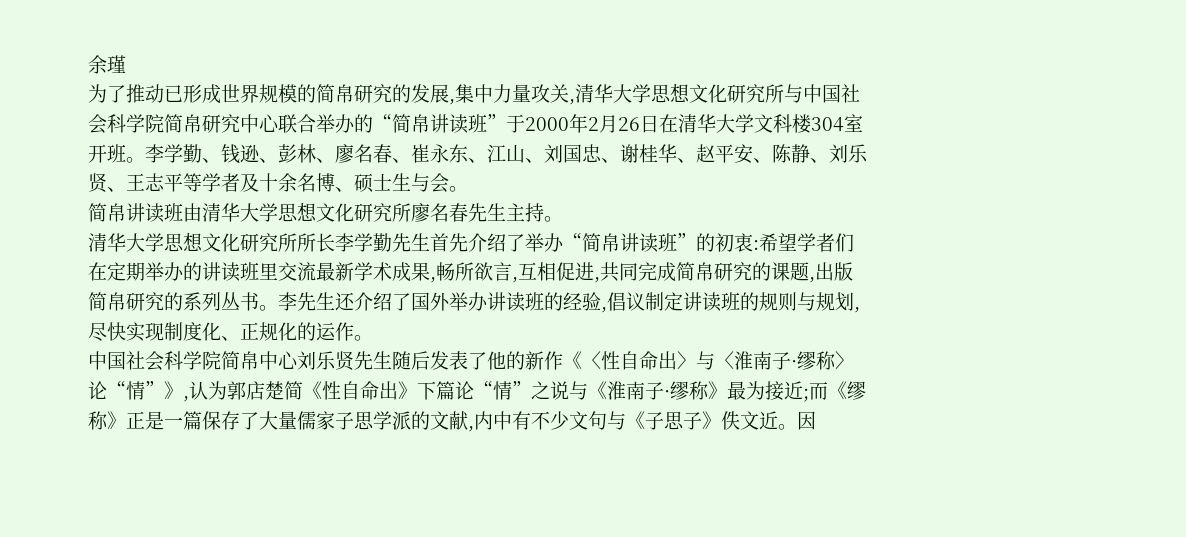余瑾
为了推动已形成世界规模的简帛研究的发展,集中力量攻关,清华大学思想文化研究所与中国社会科学院简帛研究中心联合举办的“简帛讲读班”于2000年2月26日在清华大学文科楼304室开班。李学勤、钱逊、彭林、廖名春、崔永东、江山、刘国忠、谢桂华、赵平安、陈静、刘乐贤、王志平等学者及十余名博、硕士生与会。
简帛讲读班由清华大学思想文化研究所廖名春先生主持。
清华大学思想文化研究所所长李学勤先生首先介绍了举办“简帛讲读班”的初衷:希望学者们在定期举办的讲读班里交流最新学术成果,畅所欲言,互相促进,共同完成简帛研究的课题,出版简帛研究的系列丛书。李先生还介绍了国外举办讲读班的经验,倡议制定讲读班的规则与规划,尽快实现制度化、正规化的运作。
中国社会科学院简帛中心刘乐贤先生随后发表了他的新作《〈性自命出〉与〈淮南子·缪称〉论“情”》,认为郭店楚简《性自命出》下篇论“情”之说与《淮南子·缪称》最为接近;而《缪称》正是一篇保存了大量儒家子思学派的文献,内中有不少文句与《子思子》佚文近。因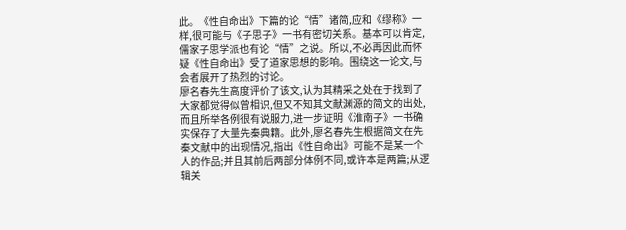此。《性自命出》下篇的论“情”诸简,应和《缪称》一样,很可能与《子思子》一书有密切关系。基本可以肯定,儒家子思学派也有论“情”之说。所以,不必再因此而怀疑《性自命出》受了道家思想的影响。围绕这一论文,与会者展开了热烈的讨论。
廖名春先生高度评价了该文,认为其精采之处在于找到了大家都觉得似曾相识,但又不知其文献渊源的简文的出处,而且所举各例很有说服力,进一步证明《淮南子》一书确实保存了大量先秦典籍。此外,廖名春先生根据简文在先秦文献中的出现情况,指出《性自命出》可能不是某一个人的作品;并且其前后两部分体例不同,或许本是两篇;从逻辑关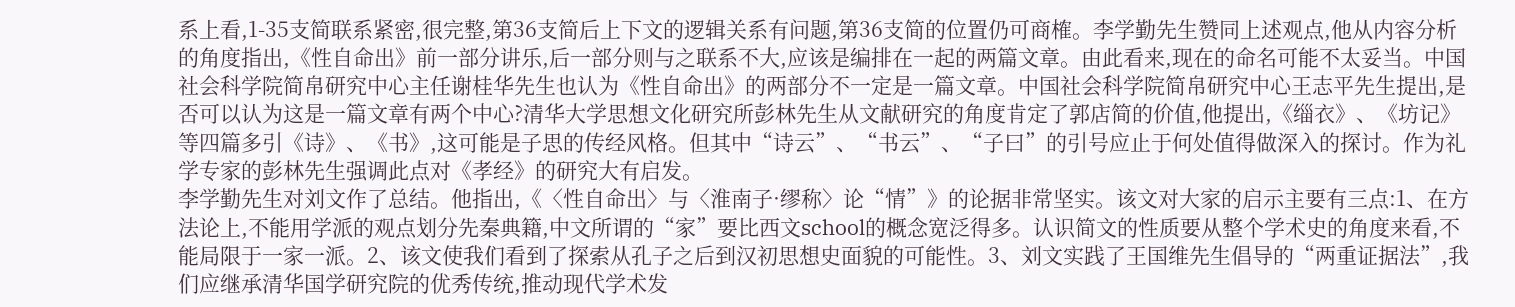系上看,1-35支简联系紧密,很完整,第36支简后上下文的逻辑关系有问题,第36支简的位置仍可商榷。李学勤先生赞同上述观点,他从内容分析的角度指出,《性自命出》前一部分讲乐,后一部分则与之联系不大,应该是编排在一起的两篇文章。由此看来,现在的命名可能不太妥当。中国社会科学院简帛研究中心主任谢桂华先生也认为《性自命出》的两部分不一定是一篇文章。中国社会科学院简帛研究中心王志平先生提出,是否可以认为这是一篇文章有两个中心?清华大学思想文化研究所彭林先生从文献研究的角度肯定了郭店简的价值,他提出,《缁衣》、《坊记》等四篇多引《诗》、《书》,这可能是子思的传经风格。但其中“诗云”、“书云”、“子曰”的引号应止于何处值得做深入的探讨。作为礼学专家的彭林先生强调此点对《孝经》的研究大有启发。
李学勤先生对刘文作了总结。他指出,《〈性自命出〉与〈淮南子·缪称〉论“情”》的论据非常坚实。该文对大家的启示主要有三点:1、在方法论上,不能用学派的观点划分先秦典籍,中文所谓的“家”要比西文school的概念宽泛得多。认识简文的性质要从整个学术史的角度来看,不能局限于一家一派。2、该文使我们看到了探索从孔子之后到汉初思想史面貌的可能性。3、刘文实践了王国维先生倡导的“两重证据法”,我们应继承清华国学研究院的优秀传统,推动现代学术发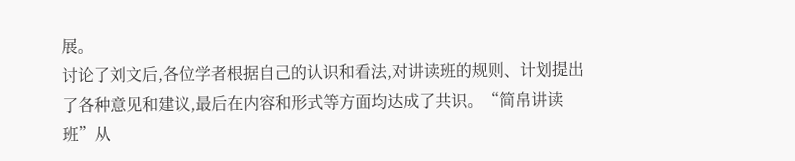展。
讨论了刘文后,各位学者根据自己的认识和看法,对讲读班的规则、计划提出了各种意见和建议,最后在内容和形式等方面均达成了共识。“简帛讲读班”从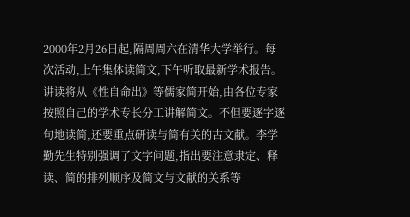2000年2月26日起,隔周周六在清华大学举行。每次活动,上午集体读简文,下午听取最新学术报告。讲读将从《性自命出》等儒家简开始,由各位专家按照自己的学术专长分工讲解简文。不但要逐字逐句地读简,还要重点研读与简有关的古文献。李学勤先生特别强调了文字问题,指出要注意隶定、释读、简的排列顺序及简文与文献的关系等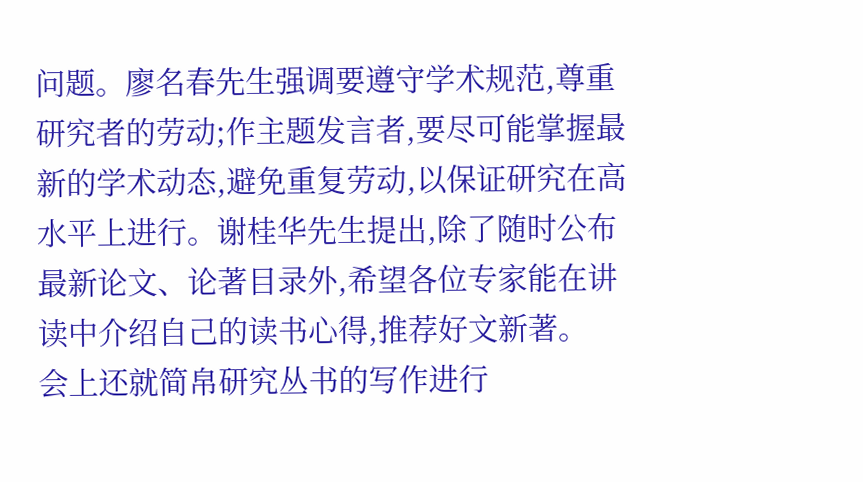问题。廖名春先生强调要遵守学术规范,尊重研究者的劳动;作主题发言者,要尽可能掌握最新的学术动态,避免重复劳动,以保证研究在高水平上进行。谢桂华先生提出,除了随时公布最新论文、论著目录外,希望各位专家能在讲读中介绍自己的读书心得,推荐好文新著。
会上还就简帛研究丛书的写作进行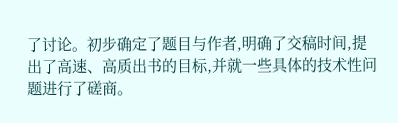了讨论。初步确定了题目与作者,明确了交稿时间,提出了高速、高质出书的目标,并就一些具体的技术性问题进行了磋商。